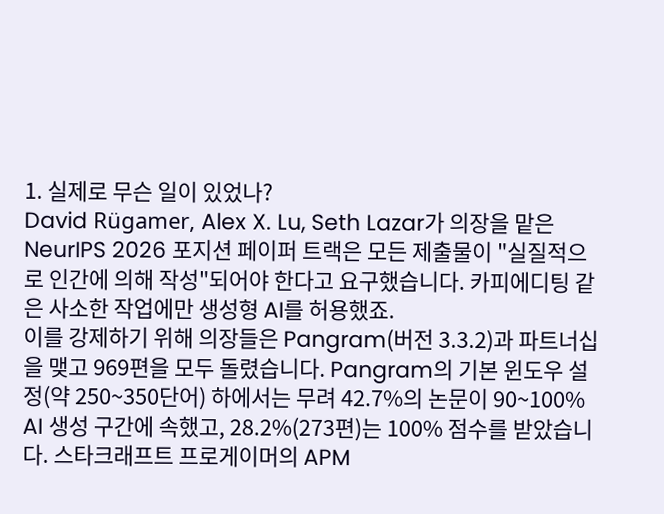1. 실제로 무슨 일이 있었나?
David Rügamer, Alex X. Lu, Seth Lazar가 의장을 맡은 NeurIPS 2026 포지션 페이퍼 트랙은 모든 제출물이 "실질적으로 인간에 의해 작성"되어야 한다고 요구했습니다. 카피에디팅 같은 사소한 작업에만 생성형 AI를 허용했죠.
이를 강제하기 위해 의장들은 Pangram(버전 3.3.2)과 파트너십을 맺고 969편을 모두 돌렸습니다. Pangram의 기본 윈도우 설정(약 250~350단어) 하에서는 무려 42.7%의 논문이 90~100% AI 생성 구간에 속했고, 28.2%(273편)는 100% 점수를 받았습니다. 스타크래프트 프로게이머의 APM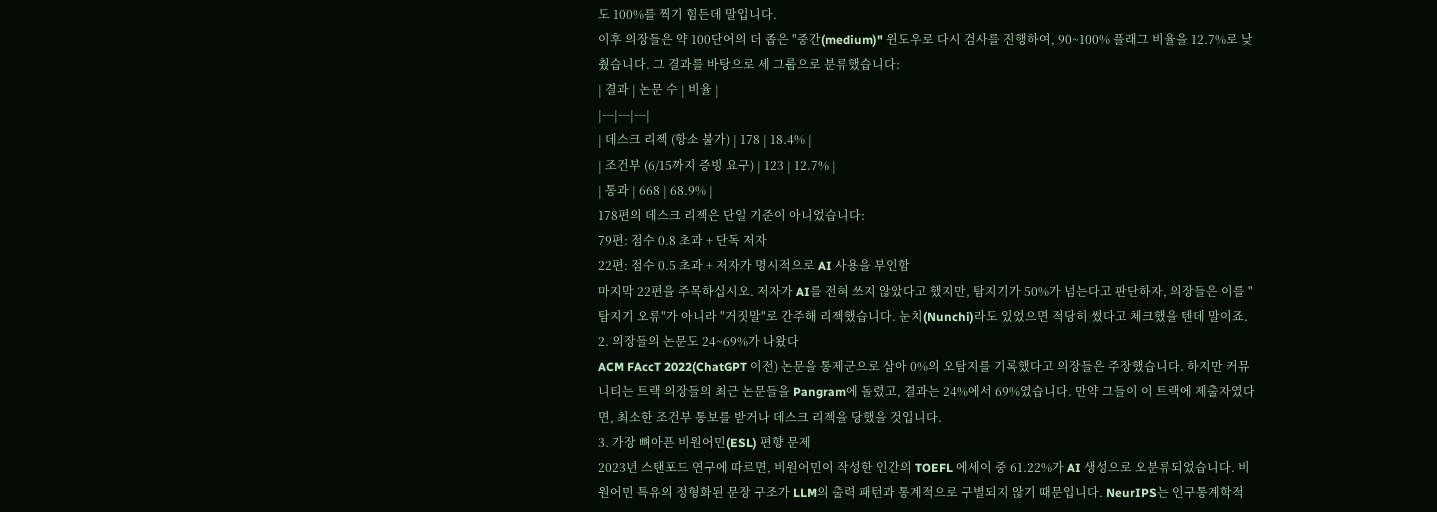도 100%를 찍기 힘든데 말입니다.
이후 의장들은 약 100단어의 더 좁은 "중간(medium)" 윈도우로 다시 검사를 진행하여, 90~100% 플래그 비율을 12.7%로 낮췄습니다. 그 결과를 바탕으로 세 그룹으로 분류했습니다:
| 결과 | 논문 수 | 비율 |
|---|---|---|
| 데스크 리젝 (항소 불가) | 178 | 18.4% |
| 조건부 (6/15까지 증빙 요구) | 123 | 12.7% |
| 통과 | 668 | 68.9% |
178편의 데스크 리젝은 단일 기준이 아니었습니다:
79편: 점수 0.8 초과 + 단독 저자
22편: 점수 0.5 초과 + 저자가 명시적으로 AI 사용을 부인함
마지막 22편을 주목하십시오. 저자가 AI를 전혀 쓰지 않았다고 했지만, 탐지기가 50%가 넘는다고 판단하자, 의장들은 이를 "탐지기 오류"가 아니라 "거짓말"로 간주해 리젝했습니다. 눈치(Nunchi)라도 있었으면 적당히 썼다고 체크했을 텐데 말이죠.
2. 의장들의 논문도 24~69%가 나왔다
ACM FAccT 2022(ChatGPT 이전) 논문을 통제군으로 삼아 0%의 오탐지를 기록했다고 의장들은 주장했습니다. 하지만 커뮤니티는 트랙 의장들의 최근 논문들을 Pangram에 돌렸고, 결과는 24%에서 69%였습니다. 만약 그들이 이 트랙에 제출자였다면, 최소한 조건부 통보를 받거나 데스크 리젝을 당했을 것입니다.
3. 가장 뼈아픈 비원어민(ESL) 편향 문제
2023년 스탠포드 연구에 따르면, 비원어민이 작성한 인간의 TOEFL 에세이 중 61.22%가 AI 생성으로 오분류되었습니다. 비원어민 특유의 정형화된 문장 구조가 LLM의 출력 패턴과 통계적으로 구별되지 않기 때문입니다. NeurIPS는 인구통계학적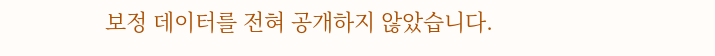보정 데이터를 전혀 공개하지 않았습니다.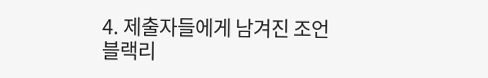4. 제출자들에게 남겨진 조언
블랙리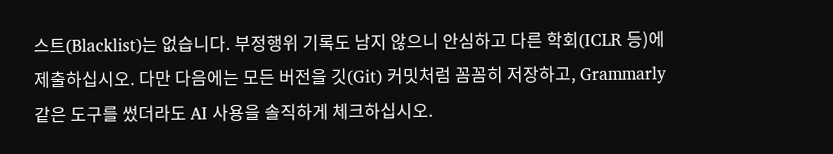스트(Blacklist)는 없습니다. 부정행위 기록도 남지 않으니 안심하고 다른 학회(ICLR 등)에 제출하십시오. 다만 다음에는 모든 버전을 깃(Git) 커밋처럼 꼼꼼히 저장하고, Grammarly 같은 도구를 썼더라도 AI 사용을 솔직하게 체크하십시오.